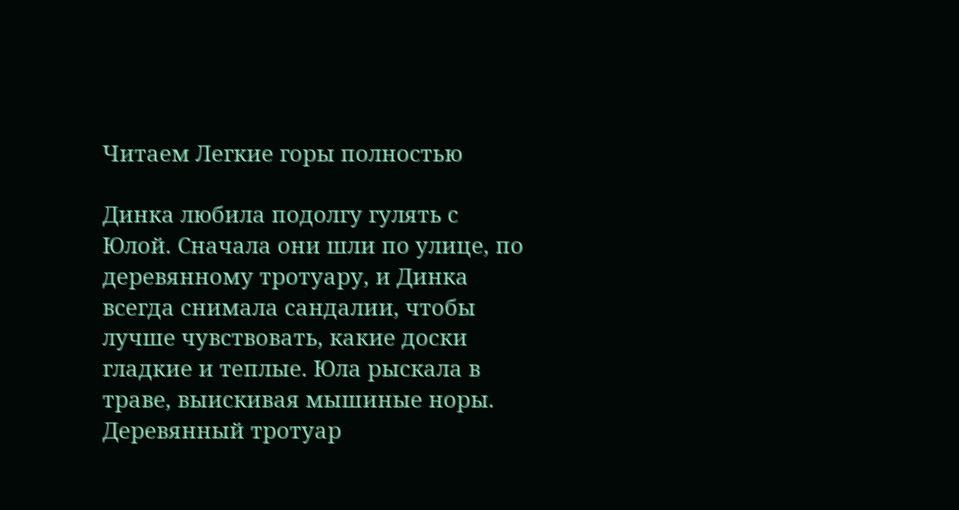Читаем Легкие горы полностью

Динка любила подолгу гулять с Юлой. Сначала они шли по улице, по деревянному тротуару, и Динка всегда снимала сандалии, чтобы лучше чувствовать, какие доски гладкие и теплые. Юла рыскала в траве, выискивая мышиные норы. Деревянный тротуар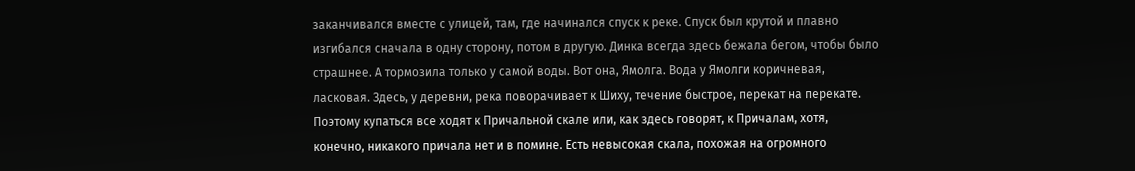заканчивался вместе с улицей, там, где начинался спуск к реке. Спуск был крутой и плавно изгибался сначала в одну сторону, потом в другую. Динка всегда здесь бежала бегом, чтобы было страшнее. А тормозила только у самой воды. Вот она, Ямолга. Вода у Ямолги коричневая, ласковая. Здесь, у деревни, река поворачивает к Шиху, течение быстрое, перекат на перекате. Поэтому купаться все ходят к Причальной скале или, как здесь говорят, к Причалам, хотя, конечно, никакого причала нет и в помине. Есть невысокая скала, похожая на огромного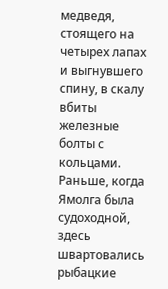медведя, стоящего на четырех лапах и выгнувшего спину, в скалу вбиты железные болты с кольцами. Раньше, когда Ямолга была судоходной, здесь швартовались рыбацкие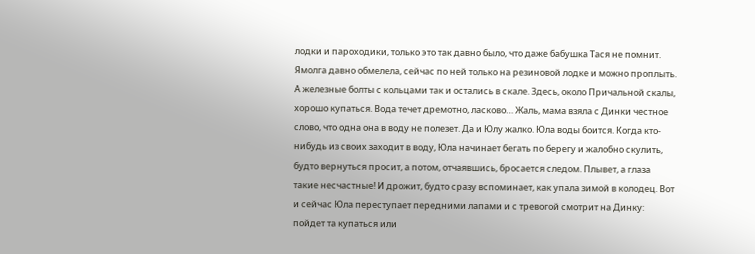лодки и пароходики, только это так давно было, что даже бабушка Тася не помнит. Ямолга давно обмелела, сейчас по ней только на резиновой лодке и можно проплыть. А железные болты с кольцами так и остались в скале. Здесь, около Причальной скалы, хорошо купаться. Вода течет дремотно, ласково… Жаль, мама взяла с Динки честное слово, что одна она в воду не полезет. Да и Юлу жалко. Юла воды боится. Когда кто-нибудь из своих заходит в воду, Юла начинает бегать по берегу и жалобно скулить, будто вернуться просит, а потом, отчаявшись, бросается следом. Плывет, а глаза такие несчастные! И дрожит, будто сразу вспоминает, как упала зимой в колодец. Вот и сейчас Юла переступает передними лапами и с тревогой смотрит на Динку: пойдет та купаться или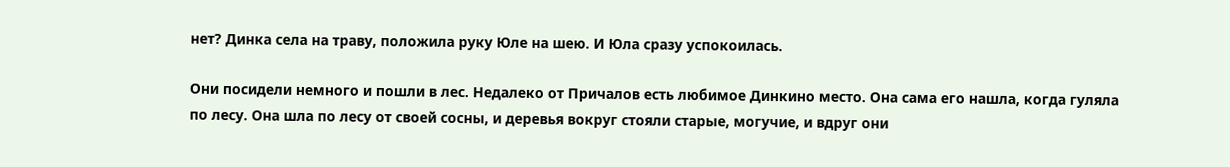нет? Динка села на траву, положила руку Юле на шею. И Юла сразу успокоилась.

Они посидели немного и пошли в лес. Недалеко от Причалов есть любимое Динкино место. Она сама его нашла, когда гуляла по лесу. Она шла по лесу от своей сосны, и деревья вокруг стояли старые, могучие, и вдруг они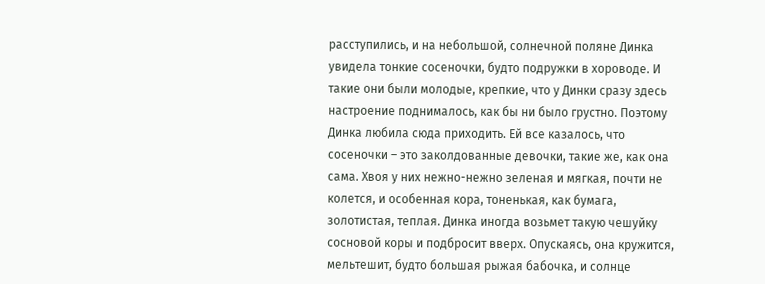расступились, и на небольшой, солнечной поляне Динка увидела тонкие сосеночки, будто подружки в хороводе. И такие они были молодые, крепкие, что у Динки сразу здесь настроение поднималось, как бы ни было грустно. Поэтому Динка любила сюда приходить. Ей все казалось, что сосеночки – это заколдованные девочки, такие же, как она сама. Хвоя у них нежно-нежно зеленая и мягкая, почти не колется, и особенная кора, тоненькая, как бумага, золотистая, теплая. Динка иногда возьмет такую чешуйку сосновой коры и подбросит вверх. Опускаясь, она кружится, мельтешит, будто большая рыжая бабочка, и солнце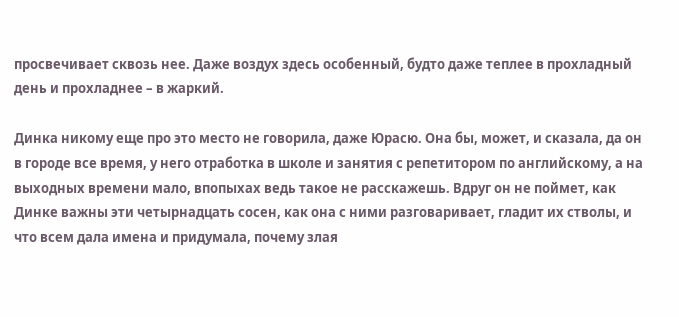просвечивает сквозь нее. Даже воздух здесь особенный, будто даже теплее в прохладный день и прохладнее – в жаркий.

Динка никому еще про это место не говорила, даже Юрасю. Она бы, может, и сказала, да он в городе все время, у него отработка в школе и занятия с репетитором по английскому, а на выходных времени мало, впопыхах ведь такое не расскажешь. Вдруг он не поймет, как Динке важны эти четырнадцать сосен, как она с ними разговаривает, гладит их стволы, и что всем дала имена и придумала, почему злая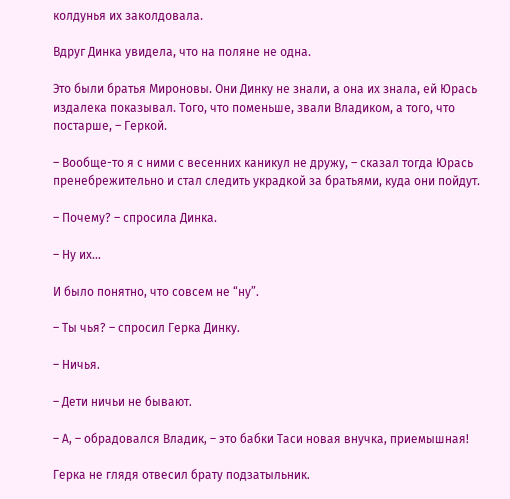колдунья их заколдовала.

Вдруг Динка увидела, что на поляне не одна.

Это были братья Мироновы. Они Динку не знали, а она их знала, ей Юрась издалека показывал. Того, что поменьше, звали Владиком, а того, что постарше, – Геркой.

– Вообще-то я с ними с весенних каникул не дружу, – сказал тогда Юрась пренебрежительно и стал следить украдкой за братьями, куда они пойдут.

– Почему? – спросила Динка.

– Ну их…

И было понятно, что совсем не “ну”.

– Ты чья? – спросил Герка Динку.

– Ничья.

– Дети ничьи не бывают.

– А, – обрадовался Владик, – это бабки Таси новая внучка, приемышная!

Герка не глядя отвесил брату подзатыльник.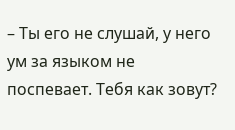– Ты его не слушай, у него ум за языком не поспевает. Тебя как зовут?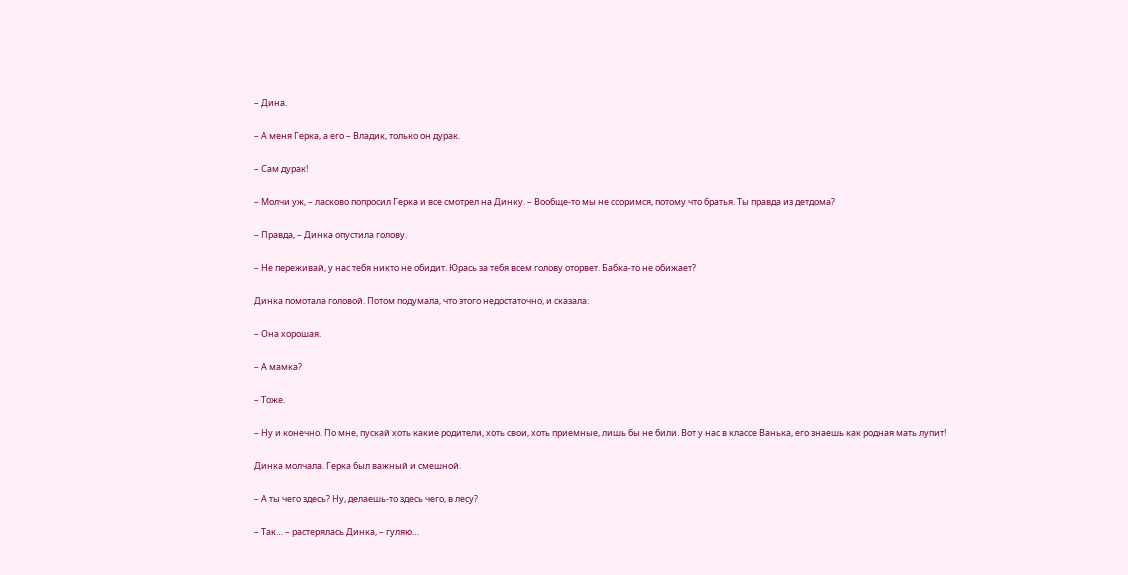– Дина.

– А меня Герка, а его – Владик, только он дурак.

– Сам дурак!

– Молчи уж, – ласково попросил Герка и все смотрел на Динку. – Вообще-то мы не ссоримся, потому что братья. Ты правда из детдома?

– Правда, – Динка опустила голову.

– Не переживай, у нас тебя никто не обидит. Юрась за тебя всем голову оторвет. Бабка-то не обижает?

Динка помотала головой. Потом подумала, что этого недостаточно, и сказала:

– Она хорошая.

– А мамка?

– Тоже.

– Ну и конечно. По мне, пускай хоть какие родители, хоть свои, хоть приемные, лишь бы не били. Вот у нас в классе Ванька, его знаешь как родная мать лупит!

Динка молчала. Герка был важный и смешной.

– А ты чего здесь? Ну, делаешь-то здесь чего, в лесу?

– Так… – растерялась Динка, – гуляю…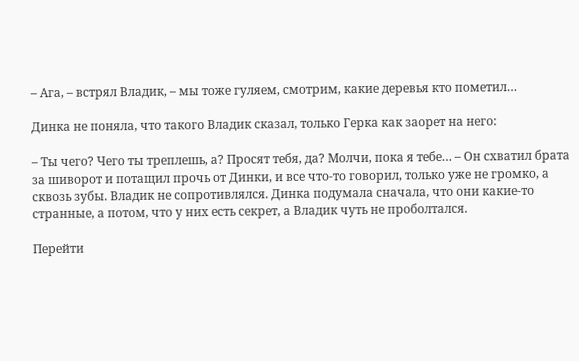– Ага, – встрял Владик, – мы тоже гуляем, смотрим, какие деревья кто пометил…

Динка не поняла, что такого Владик сказал, только Герка как заорет на него:

– Ты чего? Чего ты треплешь, а? Просят тебя, да? Молчи, пока я тебе… – Он схватил брата за шиворот и потащил прочь от Динки, и все что-то говорил, только уже не громко, а сквозь зубы. Владик не сопротивлялся. Динка подумала сначала, что они какие-то странные, а потом, что у них есть секрет, а Владик чуть не проболтался.

Перейти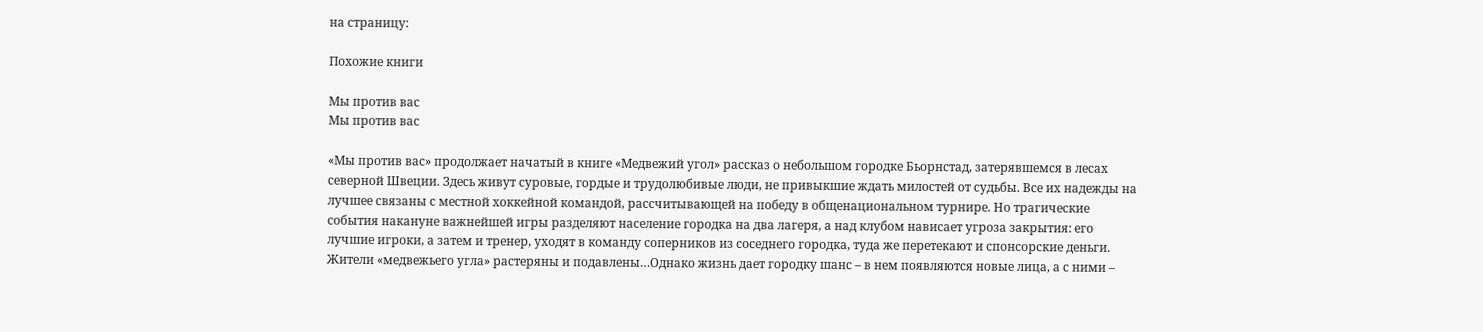на страницу:

Похожие книги

Мы против вас
Мы против вас

«Мы против вас» продолжает начатый в книге «Медвежий угол» рассказ о небольшом городке Бьорнстад, затерявшемся в лесах северной Швеции. Здесь живут суровые, гордые и трудолюбивые люди, не привыкшие ждать милостей от судьбы. Все их надежды на лучшее связаны с местной хоккейной командой, рассчитывающей на победу в общенациональном турнире. Но трагические события накануне важнейшей игры разделяют население городка на два лагеря, а над клубом нависает угроза закрытия: его лучшие игроки, а затем и тренер, уходят в команду соперников из соседнего городка, туда же перетекают и спонсорские деньги. Жители «медвежьего угла» растеряны и подавлены…Однако жизнь дает городку шанс – в нем появляются новые лица, а с ними –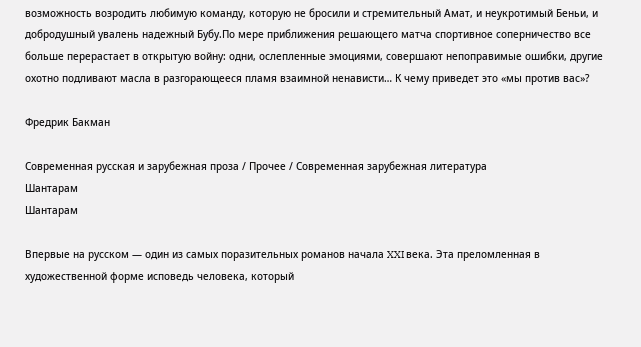возможность возродить любимую команду, которую не бросили и стремительный Амат, и неукротимый Беньи, и добродушный увалень надежный Бубу.По мере приближения решающего матча спортивное соперничество все больше перерастает в открытую войну: одни, ослепленные эмоциями, совершают непоправимые ошибки, другие охотно подливают масла в разгорающееся пламя взаимной ненависти… К чему приведет это «мы против вас»?

Фредрик Бакман

Современная русская и зарубежная проза / Прочее / Современная зарубежная литература
Шантарам
Шантарам

Впервые на русском — один из самых поразительных романов начала XXI века. Эта преломленная в художественной форме исповедь человека, который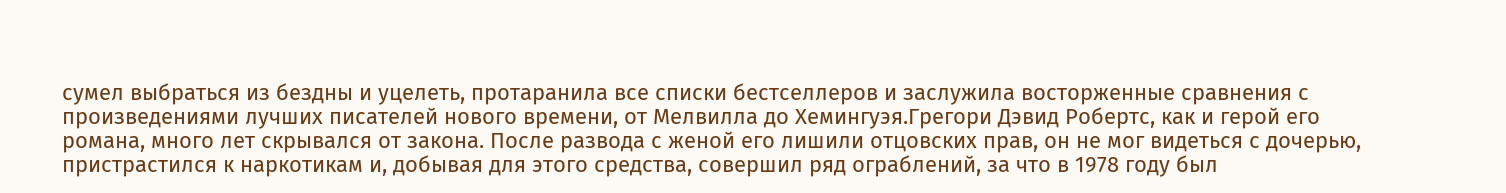сумел выбраться из бездны и уцелеть, протаранила все списки бестселлеров и заслужила восторженные сравнения с произведениями лучших писателей нового времени, от Мелвилла до Хемингуэя.Грегори Дэвид Робертс, как и герой его романа, много лет скрывался от закона. После развода с женой его лишили отцовских прав, он не мог видеться с дочерью, пристрастился к наркотикам и, добывая для этого средства, совершил ряд ограблений, за что в 1978 году был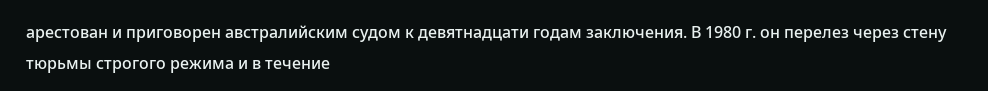арестован и приговорен австралийским судом к девятнадцати годам заключения. В 1980 г. он перелез через стену тюрьмы строгого режима и в течение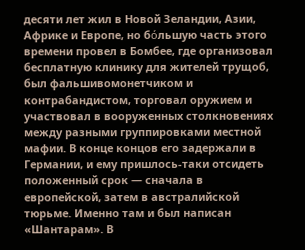десяти лет жил в Новой Зеландии, Азии, Африке и Европе, но бόльшую часть этого времени провел в Бомбее, где организовал бесплатную клинику для жителей трущоб, был фальшивомонетчиком и контрабандистом, торговал оружием и участвовал в вооруженных столкновениях между разными группировками местной мафии. В конце концов его задержали в Германии, и ему пришлось-таки отсидеть положенный срок — сначала в европейской, затем в австралийской тюрьме. Именно там и был написан «Шантарам». В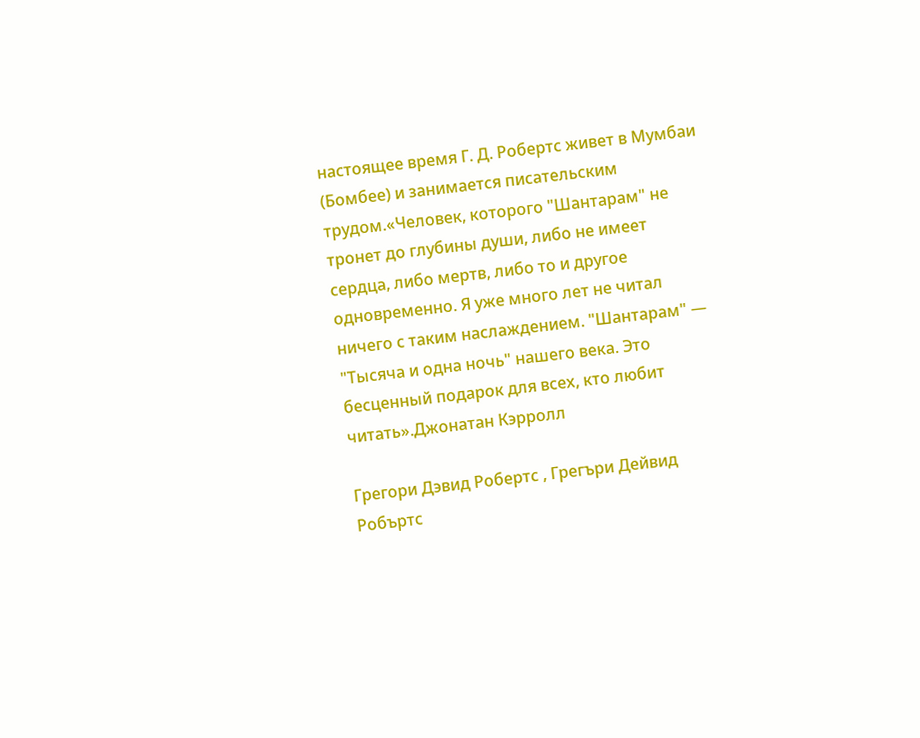настоящее время Г. Д. Робертс живет в Мумбаи (Бомбее) и занимается писательским трудом.«Человек, которого "Шантарам" не тронет до глубины души, либо не имеет сердца, либо мертв, либо то и другое одновременно. Я уже много лет не читал ничего с таким наслаждением. "Шантарам" — "Тысяча и одна ночь" нашего века. Это бесценный подарок для всех, кто любит читать».Джонатан Кэрролл

Грегори Дэвид Робертс , Грегъри Дейвид Робъртс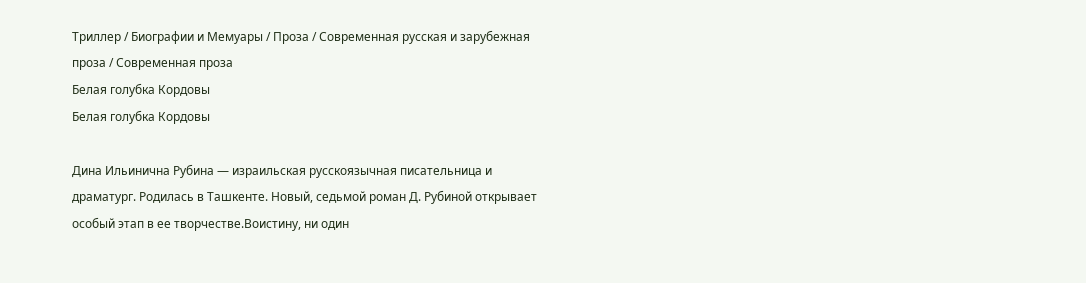Триллер / Биографии и Мемуары / Проза / Современная русская и зарубежная проза / Современная проза
Белая голубка Кордовы
Белая голубка Кордовы

Дина Ильинична Рубина — израильская русскоязычная писательница и драматург. Родилась в Ташкенте. Новый, седьмой роман Д. Рубиной открывает особый этап в ее творчестве.Воистину, ни один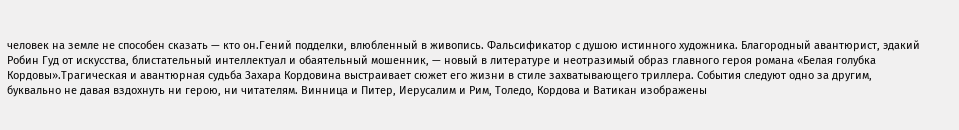человек на земле не способен сказать — кто он.Гений подделки, влюбленный в живопись. Фальсификатор с душою истинного художника. Благородный авантюрист, эдакий Робин Гуд от искусства, блистательный интеллектуал и обаятельный мошенник, — новый в литературе и неотразимый образ главного героя романа «Белая голубка Кордовы».Трагическая и авантюрная судьба Захара Кордовина выстраивает сюжет его жизни в стиле захватывающего триллера. События следуют одно за другим, буквально не давая вздохнуть ни герою, ни читателям. Винница и Питер, Иерусалим и Рим, Толедо, Кордова и Ватикан изображены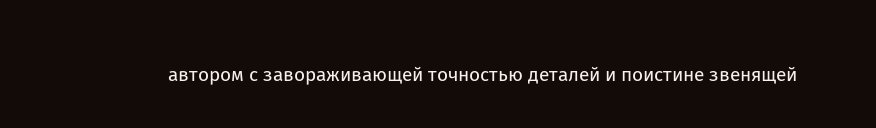автором с завораживающей точностью деталей и поистине звенящей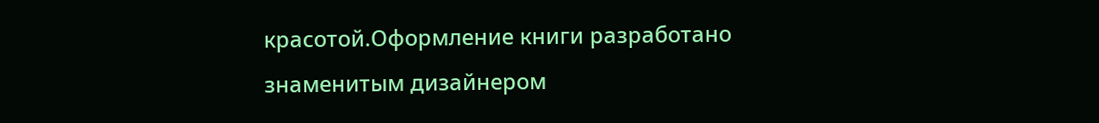красотой.Оформление книги разработано знаменитым дизайнером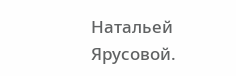Натальей Ярусовой.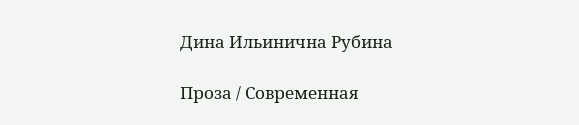Дина Ильинична Рубина

Проза / Современная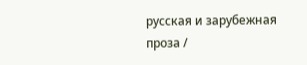русская и зарубежная проза /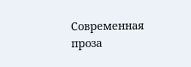Современная проза